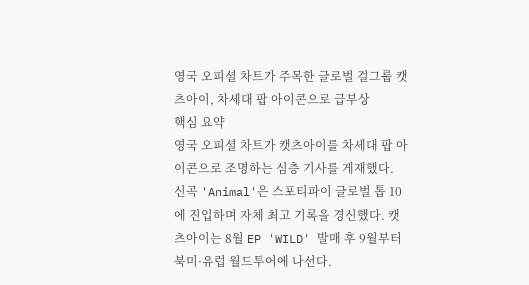영국 오피셜 차트가 주목한 글로벌 걸그룹 캣츠아이, 차세대 팝 아이콘으로 급부상
핵심 요약
영국 오피셜 차트가 캣츠아이를 차세대 팝 아이콘으로 조명하는 심층 기사를 게재했다. 신곡 'Animal'은 스포티파이 글로벌 톱 10에 진입하며 자체 최고 기록을 경신했다. 캣츠아이는 8월 EP 'WILD' 발매 후 9월부터 북미·유럽 월드투어에 나선다.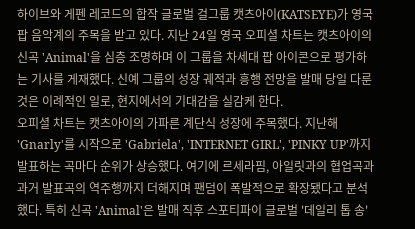하이브와 게펜 레코드의 합작 글로벌 걸그룹 캣츠아이(KATSEYE)가 영국 팝 음악계의 주목을 받고 있다. 지난 24일 영국 오피셜 차트는 캣츠아이의 신곡 'Animal'을 심층 조명하며 이 그룹을 차세대 팝 아이콘으로 평가하는 기사를 게재했다. 신예 그룹의 성장 궤적과 흥행 전망을 발매 당일 다룬 것은 이례적인 일로, 현지에서의 기대감을 실감케 한다.
오피셜 차트는 캣츠아이의 가파른 계단식 성장에 주목했다. 지난해 'Gnarly'를 시작으로 'Gabriela', 'INTERNET GIRL', 'PINKY UP'까지 발표하는 곡마다 순위가 상승했다. 여기에 르세라핌, 아일릿과의 협업곡과 과거 발표곡의 역주행까지 더해지며 팬덤이 폭발적으로 확장됐다고 분석했다. 특히 신곡 'Animal'은 발매 직후 스포티파이 글로벌 '데일리 톱 송'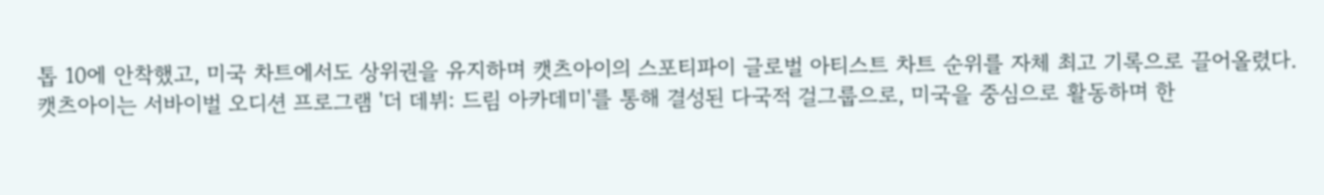톱 10에 안착했고, 미국 차트에서도 상위권을 유지하며 캣츠아이의 스포티파이 글로벌 아티스트 차트 순위를 자체 최고 기록으로 끌어올렸다.
캣츠아이는 서바이벌 오디션 프로그램 '더 데뷔: 드림 아카데미'를 통해 결성된 다국적 걸그룹으로, 미국을 중심으로 활동하며 한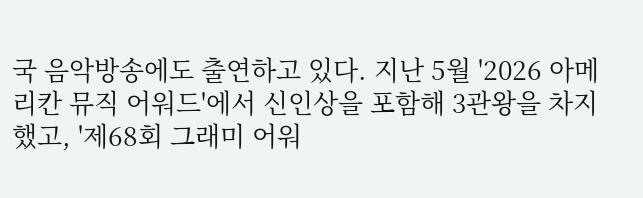국 음악방송에도 출연하고 있다. 지난 5월 '2026 아메리칸 뮤직 어워드'에서 신인상을 포함해 3관왕을 차지했고, '제68회 그래미 어워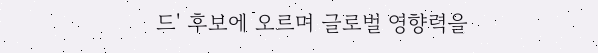드' 후보에 오르며 글로벌 영향력을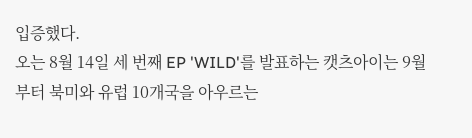입증했다.
오는 8월 14일 세 번째 EP 'WILD'를 발표하는 캣츠아이는 9월부터 북미와 유럽 10개국을 아우르는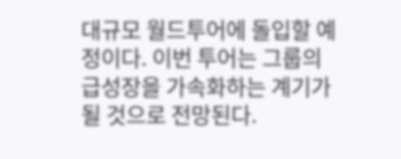대규모 월드투어에 돌입할 예정이다. 이번 투어는 그룹의 급성장을 가속화하는 계기가 될 것으로 전망된다.